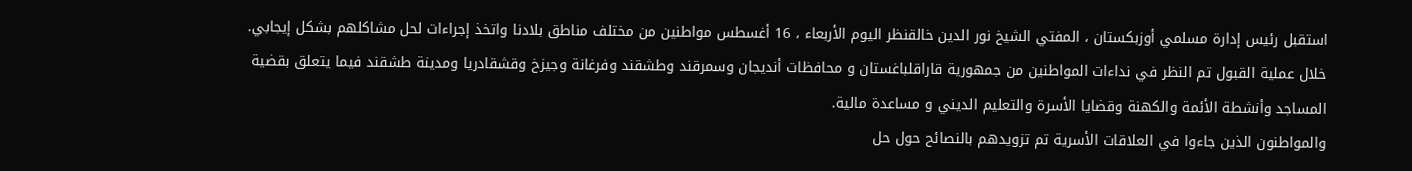استقبل رئيس إدارة مسلمي أوزبكستان ، المفتي الشيخ نور الدين خالقنظر اليوم الأربعاء ، 16 أغسطس مواطنين من مختلف مناطق بلادنا واتخذ إجراءات لحل مشاكلهم بشكل إيجابي.
خلال عملية القبول تم النظر في نداءات المواطنين من جمهورية قاراقلباغستان و محافظات أنديجان وسمرقند وطشقند وفرغانة وجيزخ وقشقادريا ومدينة طشقند فيما يتعلق بقضية المساجد وأنشطة الأئمة والكهنة وقضايا الأسرة والتعليم الديني و مساعدة مالية.
والمواطنون الذين جاءوا في العلاقات الأسرية تم تزويدهم بالنصائح حول حل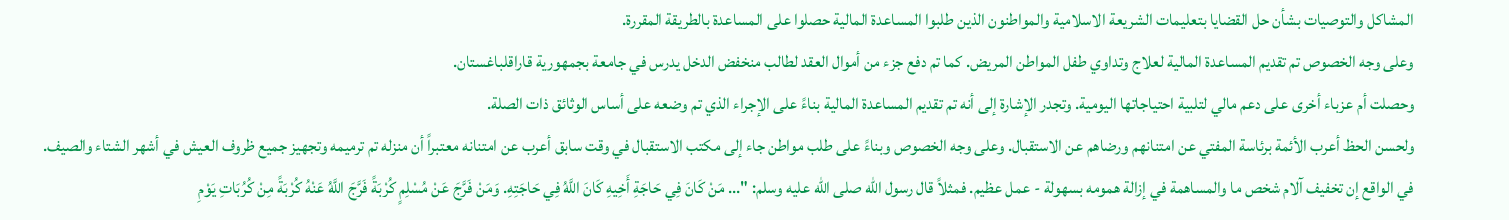المشاكل والتوصيات بشأن حل القضايا بتعليمات الشريعة الاسلامية والمواطنون الذين طلبوا المساعدة المالية حصلوا على المساعدة بالطريقة المقررة.
وعلى وجه الخصوص تم تقديم المساعدة المالية لعلاج وتداوي طفل المواطن المريض. كما تم دفع جزء من أموال العقد لطالب منخفض الدخل يدرس في جامعة بجمهورية قاراقلباغستان.
وحصلت أم عزباء أخرى على دعم مالي لتلبية احتياجاتها اليومية. وتجدر الإشارة إلى أنه تم تقديم المساعدة المالية بناءً على الإجراء الذي تم وضعه على أساس الوثائق ذات الصلة.
ولحسن الحظ أعرب الأئمة برئاسة المفتي عن امتنانهم ورضاهم عن الاستقبال. وعلى وجه الخصوص وبناءً على طلب مواطن جاء إلى مكتب الاستقبال في وقت سابق أعرب عن امتنانه معتبراً أن منزله تم ترميمه وتجهيز جميع ظروف العيش في أشهر الشتاء والصيف.
في الواقع إن تخفيف آلام شخص ما والمساهمة في إزالة همومه بسهولة - عمل عظيم. فمثلاً قال رسول الله صلى الله عليه وسلم: "... مَنْ كَانَ فِي حَاجَةِ أَخِيهِ كَانَ اللَّهُ فِي حَاجَتِهِ. وَمَنْ فَرَّجَ عَنْ مُسْلِمٍ كُرْبَةً فَرَّجَ اللَّهُ عَنْهُ كُرْبَةً مِنْ كُرُبَاتِ يَوْمِ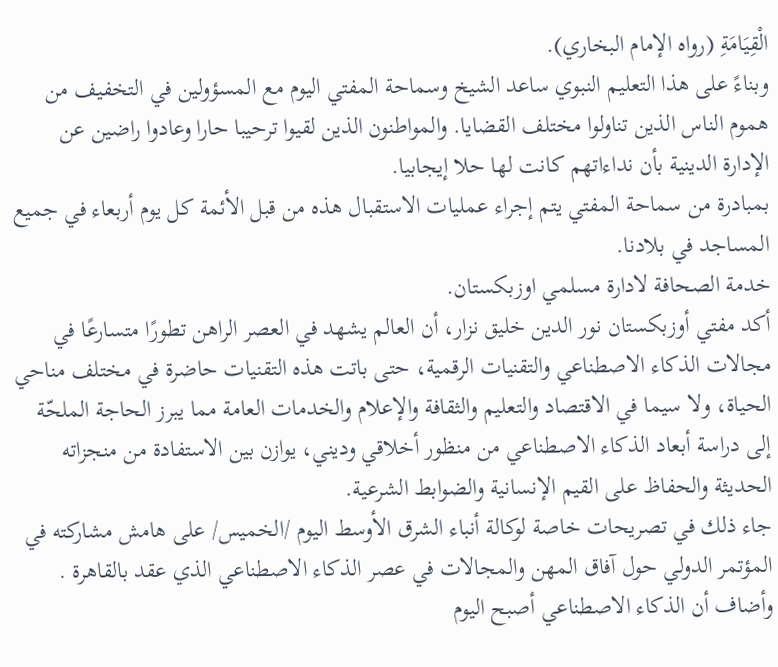الْقِيَامَةِ (رواه الإمام البخاري).
وبناءً على هذا التعليم النبوي ساعد الشيخ وسماحة المفتي اليوم مع المسؤولين في التخفيف من هموم الناس الذين تناولوا مختلف القضايا. والمواطنون الذين لقيوا ترحيبا حارا وعادوا راضين عن الإدارة الدينية بأن نداءاتهم كانت لها حلا إيجابيا.
بمبادرة من سماحة المفتي يتم إجراء عمليات الاستقبال هذه من قبل الأئمة كل يوم أربعاء في جميع المساجد في بلادنا.
خدمة الصحافة لادارة مسلمي اوزبكستان.
أكد مفتي أوزبكستان نور الدين خليق نزار، أن العالم يشهد في العصر الراهن تطورًا متسارعًا في مجالات الذكاء الاصطناعي والتقنيات الرقمية، حتى باتت هذه التقنيات حاضرة في مختلف مناحي الحياة، ولا سيما في الاقتصاد والتعليم والثقافة والإعلام والخدمات العامة مما يبرز الحاجة الملحّة إلى دراسة أبعاد الذكاء الاصطناعي من منظور أخلاقي وديني، يوازن بين الاستفادة من منجزاته الحديثة والحفاظ على القيم الإنسانية والضوابط الشرعية.
جاء ذلك في تصريحات خاصة لوكالة أنباء الشرق الأوسط اليوم /الخميس/ على هامش مشاركته في المؤتمر الدولي حول آفاق المهن والمجالات في عصر الذكاء الاصطناعي الذي عقد بالقاهرة .
وأضاف أن الذكاء الاصطناعي أصبح اليوم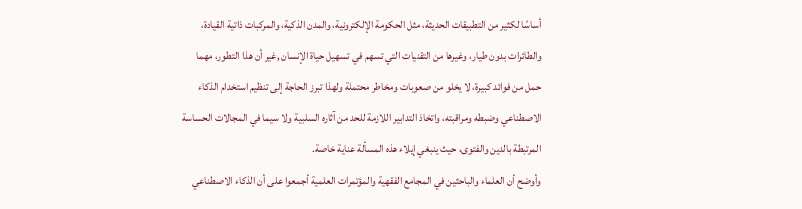أساسًا لكثير من التطبيقات الحديثة، مثل الحكومة الإلكترونية، والمدن الذكية، والمركبات ذاتية القيادة، والطائرات بدون طيار، وغيرها من التقنيات التي تسهم في تسهيل حياة الإنسان ,غير أن هذا التطور، مهما حمل من فوائد كبيرة، لا يخلو من صعوبات ومخاطر محتملة ولهذا تبرز الحاجة إلى تنظيم استخدام الذكاء الاصطناعي وضبطه ومراقبته، واتخاذ التدابير اللازمة للحد من آثاره السلبية ولا سيما في المجالات الحساسة المرتبطة بالدين والفتوى، حيث ينبغي إيلاء هذه المسألة عناية خاصة.
وأوضح أن العلماء والباحثين في المجامع الفقهية والمؤتمرات العلمية أجمعوا على أن الذكاء الاصطناعي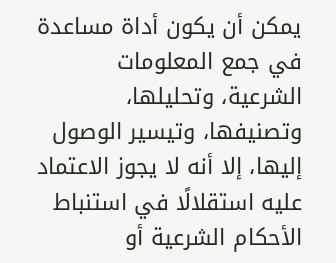يمكن أن يكون أداة مساعدة في جمع المعلومات الشرعية، وتحليلها، وتصنيفها، وتيسير الوصول إليها، إلا أنه لا يجوز الاعتماد عليه استقلالًا في استنباط الأحكام الشرعية أو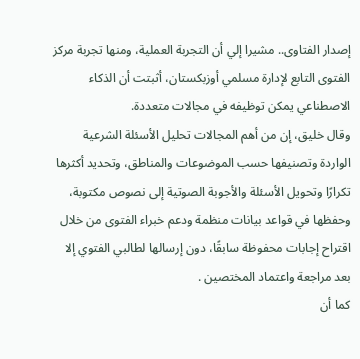إصدار الفتاوى.. مشيرا إلي أن التجربة العملية، ومنها تجربة مركز الفتوى التابع لإدارة مسلمي أوزبكستان، أثبتت أن الذكاء الاصطناعي يمكن توظيفه في مجالات متعددة.
وقال خليق، إن من أهم المجالات تحليل الأسئلة الشرعية الواردة وتصنيفها حسب الموضوعات والمناطق، وتحديد أكثرها تكرارًا وتحويل الأسئلة والأجوبة الصوتية إلى نصوص مكتوبة، وحفظها في قواعد بيانات منظمة ودعم خبراء الفتوى من خلال اقتراح إجابات محفوظة سابقًا، دون إرسالها لطالبي الفتوي إلا بعد مراجعة واعتماد المختصين .
كما أن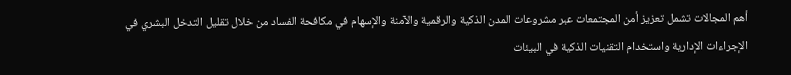أهم المجالات تشمل تعزيز أمن المجتمعات عبر مشروعات المدن الذكية والرقمية والآمنة والإسهام في مكافحة الفساد من خلال تقليل التدخل البشري في الإجراءات الإدارية واستخدام التقنيات الذكية في البيئات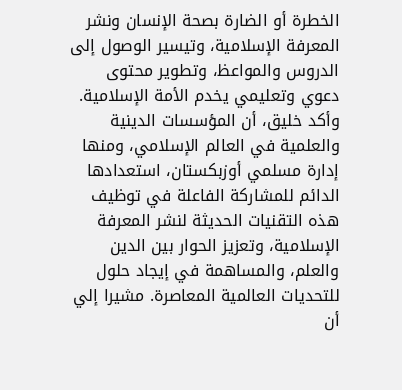الخطرة أو الضارة بصحة الإنسان ونشر المعرفة الإسلامية، وتيسير الوصول إلى الدروس والمواعظ، وتطوير محتوى دعوي وتعليمي يخدم الأمة الإسلامية.
وأكد خليق، أن المؤسسات الدينية والعلمية في العالم الإسلامي، ومنها إدارة مسلمي أوزبكستان، استعدادها الدائم للمشاركة الفاعلة في توظيف هذه التقنيات الحديثة لنشر المعرفة الإسلامية، وتعزيز الحوار بين الدين والعلم، والمساهمة في إيجاد حلول للتحديات العالمية المعاصرة. مشيرا إلي أن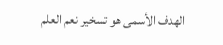الهدف الأسمى هو تسخير نعم العلم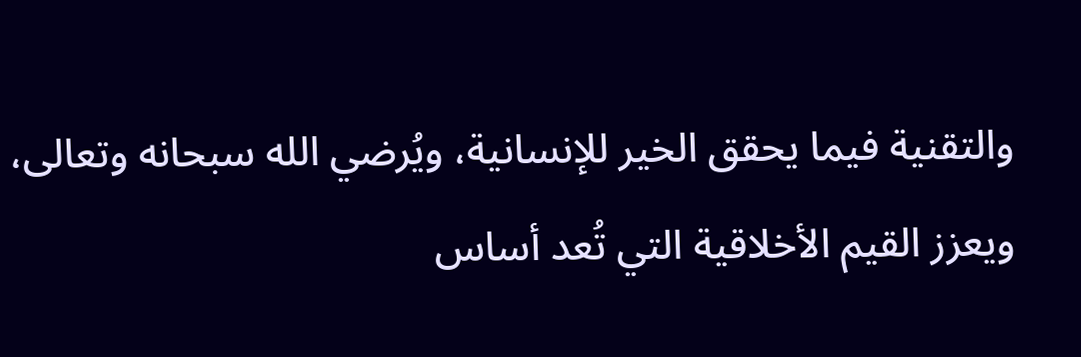والتقنية فيما يحقق الخير للإنسانية، ويُرضي الله سبحانه وتعالى، ويعزز القيم الأخلاقية التي تُعد أساس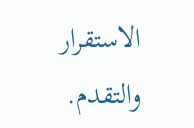الاستقرار والتقدم.